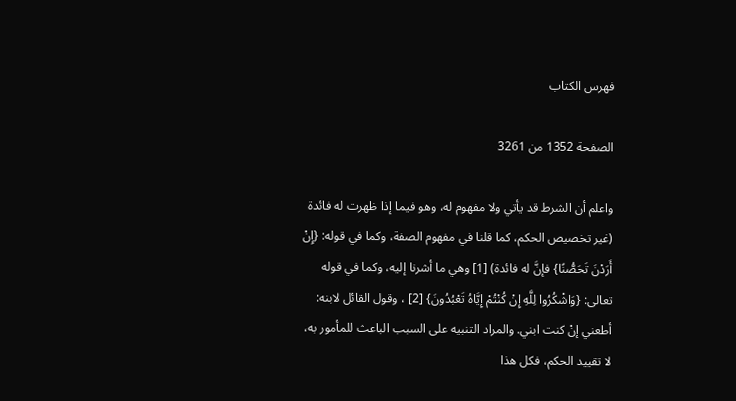فهرس الكتاب

الصفحة 1352 من 3261

واعلم أن الشرط قد يأتي ولا مفهوم له، وهو فيما إذا ظهرت له فائدة (غير تخصيص الحكم، كما قلنا في مفهوم الصفة، وكما في قوله: {إِنْ أَرَدْنَ تَحَصُّنًا} فإنَّ له فائدة) [1] وهي ما أشرنا إليه، وكما في قوله تعالى: {وَاشْكُرُوا لِلَّهِ إِنْ كُنْتُمْ إِيَّاهُ تَعْبُدُونَ} [2] ، وقول القائل لابنه: أطعني إنْ كنت ابني. والمراد التنبيه على السبب الباعث للمأمور به، لا تقييد الحكم، فكل هذا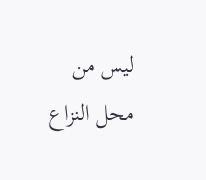ليس من محل النزاع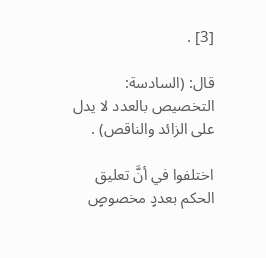[3] .

قال: (السادسة: التخصيص بالعدد لا يدل على الزائد والناقص) .

اختلفوا في أنَّ تعليق الحكم بعددٍ مخصوصٍ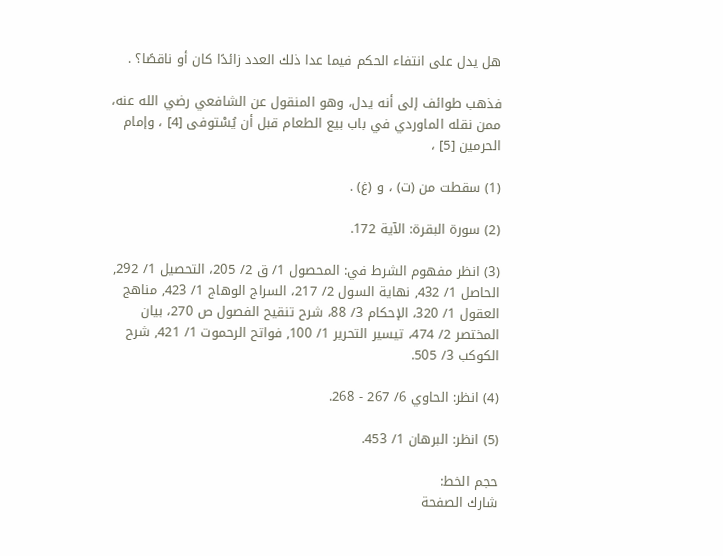هل يدل على انتفاء الحكم فيما عدا ذلك العدد زائدًا كان أو ناقصًا؟ .

فذهب طوائف إلى أنه يدل، وهو المنقول عن الشافعي رضي الله عنه، ممن نقله الماوردي في باب بيع الطعام قبل أن يُسْتوفى [4] ، وإمام الحرمين [5] ،

(1) سقطت من (ت) ، و (غ) .

(2) سورة البقرة: الآية 172.

(3) انظر مفهوم الشرط في: المحصول 1/ ق 2/ 205، التحصيل 1/ 292, الحاصل 1/ 432, نهاية السول 2/ 217، السراج الوهاج 1/ 423, مناهج العقول 1/ 320، الإحكام 3/ 88، شرح تنقيح الفصول ص 270، بيان المختصر 2/ 474، تيسير التحرير 1/ 100, فواتح الرحموت 1/ 421, شرح الكوكب 3/ 505.

(4) انظر: الحاوي 6/ 267 - 268.

(5) انظر: البرهان 1/ 453.

حجم الخط:
شارك الصفحة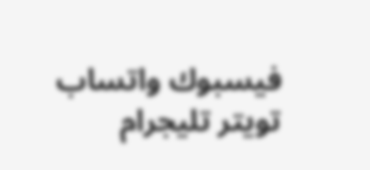فيسبوك واتساب تويتر تليجرام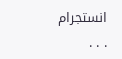انستجرام
. . .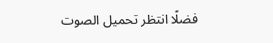فضلًا انتظر تحميل الصوت